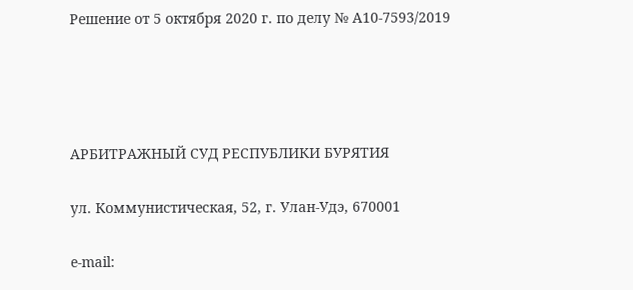Решение от 5 октября 2020 г. по делу № А10-7593/2019




АРБИТРАЖНЫЙ СУД РЕСПУБЛИКИ БУРЯТИЯ

ул. Коммунистическая, 52, г. Улан-Удэ, 670001

e-mail: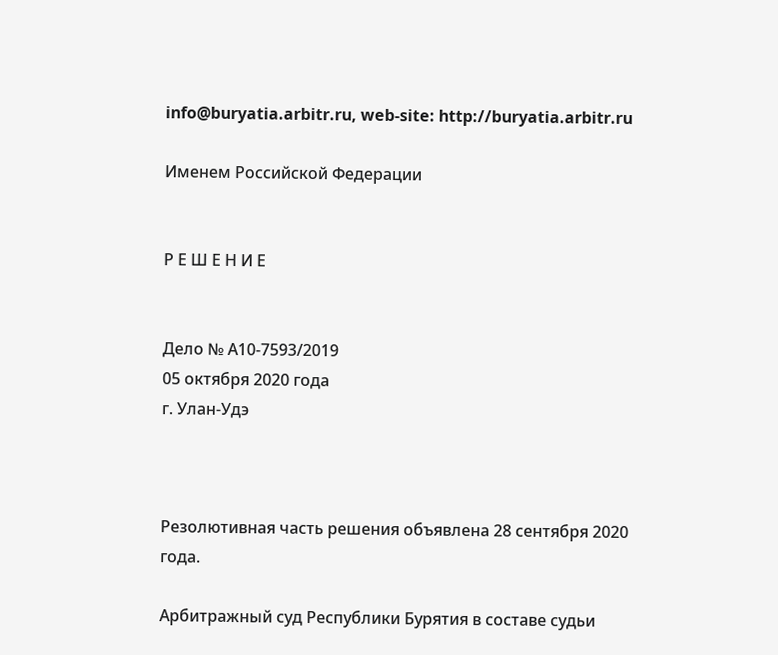info@buryatia.arbitr.ru, web-site: http://buryatia.arbitr.ru

Именем Российской Федерации


Р Е Ш Е Н И Е


Дело № А10-7593/2019
05 октября 2020 года
г. Улан-Удэ



Резолютивная часть решения объявлена 28 сентября 2020 года.

Арбитражный суд Республики Бурятия в составе судьи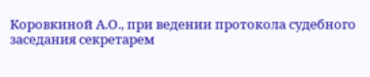Коровкиной А.О., при ведении протокола судебного заседания секретарем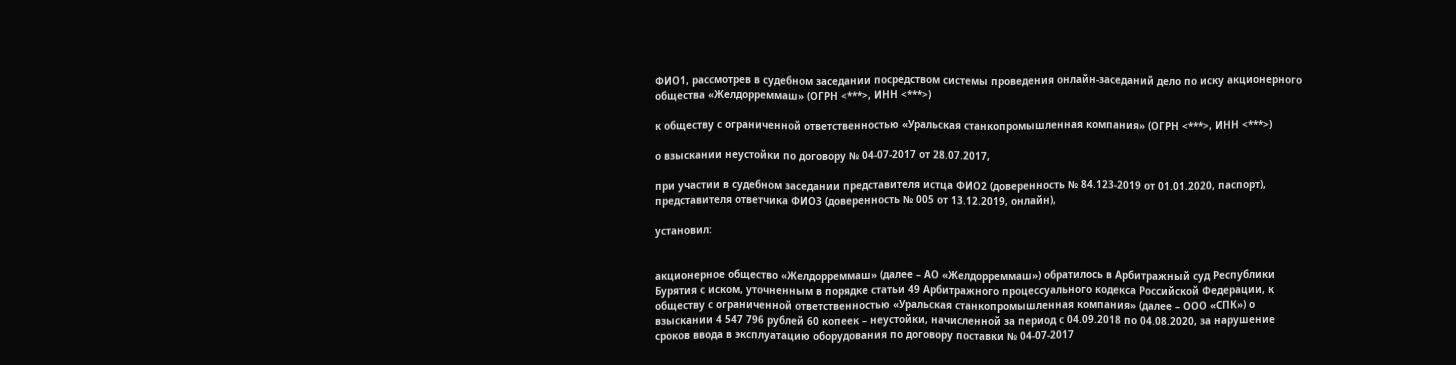ФИО1, рассмотрев в судебном заседании посредством системы проведения онлайн-заседаний дело по иску акционерного общества «Желдорреммаш» (ОГРН <***>, ИНН <***>)

к обществу с ограниченной ответственностью «Уральская станкопромышленная компания» (ОГРН <***>, ИНН <***>)

о взыскании неустойки по договору № 04-07-2017 от 28.07.2017,

при участии в судебном заседании представителя истца ФИО2 (доверенность № 84.123-2019 от 01.01.2020, паспорт), представителя ответчика ФИО3 (доверенность № 005 от 13.12.2019, онлайн),

установил:


акционерное общество «Желдорреммаш» (далее – АО «Желдорреммаш») обратилось в Арбитражный суд Республики Бурятия с иском, уточненным в порядке статьи 49 Арбитражного процессуального кодекса Российской Федерации, к обществу с ограниченной ответственностью «Уральская станкопромышленная компания» (далее – ООО «СПК») о взыскании 4 547 796 рублей 60 копеек – неустойки, начисленной за период с 04.09.2018 по 04.08.2020, за нарушение сроков ввода в эксплуатацию оборудования по договору поставки № 04-07-2017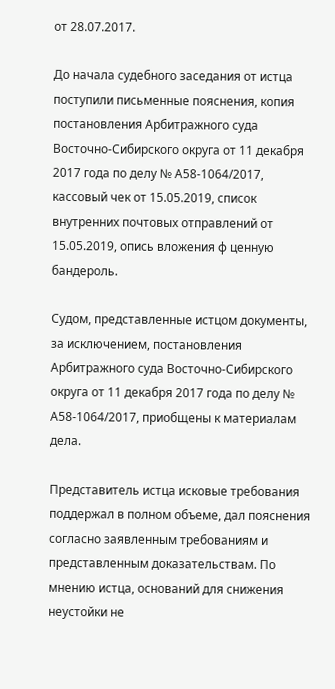от 28.07.2017.

До начала судебного заседания от истца поступили письменные пояснения, копия постановления Арбитражного суда Восточно-Сибирского округа от 11 декабря 2017 года по делу № А58-1064/2017, кассовый чек от 15.05.2019, список внутренних почтовых отправлений от 15.05.2019, опись вложения ф ценную бандероль.

Судом, представленные истцом документы, за исключением, постановления Арбитражного суда Восточно-Сибирского округа от 11 декабря 2017 года по делу № А58-1064/2017, приобщены к материалам дела.

Представитель истца исковые требования поддержал в полном объеме, дал пояснения согласно заявленным требованиям и представленным доказательствам. По мнению истца, оснований для снижения неустойки не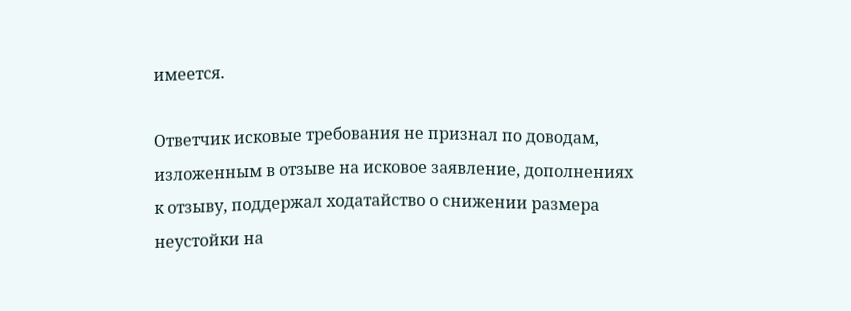имеется.

Ответчик исковые требования не признал по доводам, изложенным в отзыве на исковое заявление, дополнениях к отзыву, поддержал ходатайство о снижении размера неустойки на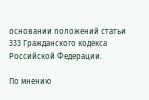основании положений статьи 333 Гражданского кодекса Российской Федерации.

По мнению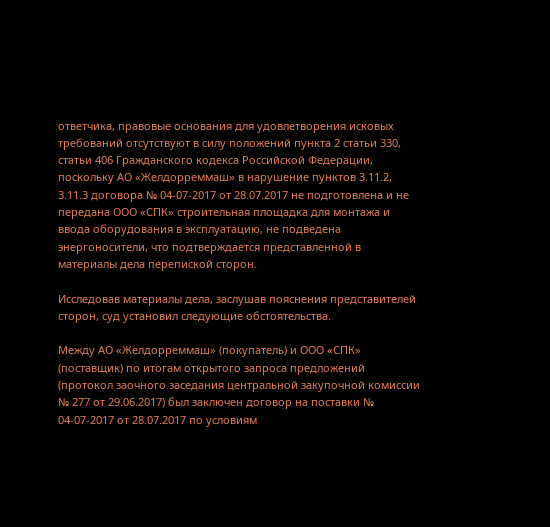ответчика, правовые основания для удовлетворения исковых требований отсутствуют в силу положений пункта 2 статьи 330, статьи 406 Гражданского кодекса Российской Федерации, поскольку АО «Желдорреммаш» в нарушение пунктов 3.11.2, 3.11.3 договора № 04-07-2017 от 28.07.2017 не подготовлена и не передана ООО «СПК» строительная площадка для монтажа и ввода оборудования в эксплуатацию, не подведена энергоносители, что подтверждается представленной в материалы дела перепиской сторон.

Исследовав материалы дела, заслушав пояснения представителей сторон, суд установил следующие обстоятельства.

Между АО «Желдорреммаш» (покупатель) и ООО «СПК» (поставщик) по итогам открытого запроса предложений (протокол заочного заседания центральной закупочной комиссии № 277 от 29.06.2017) был заключен договор на поставки № 04-07-2017 от 28.07.2017 по условиям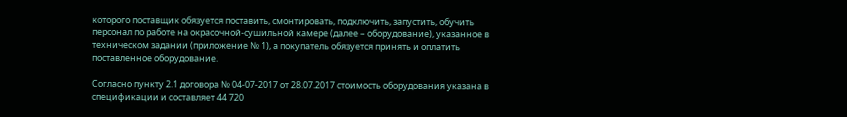которого поставщик обязуется поставить, смонтировать, подключить, запустить, обучить персонал по работе на окрасочной-сушильной камере (далее – оборудование), указанное в техническом задании (приложение № 1), а покупатель обязуется принять и оплатить поставленное оборудование.

Согласно пункту 2.1 договора № 04-07-2017 от 28.07.2017 стоимость оборудования указана в спецификации и составляет 44 720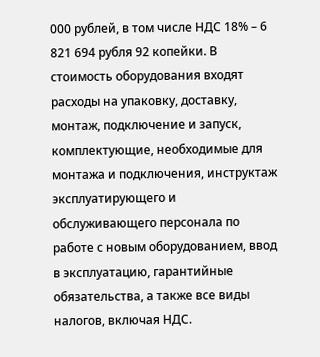000 рублей, в том числе НДС 18% – 6 821 694 рубля 92 копейки. В стоимость оборудования входят расходы на упаковку, доставку, монтаж, подключение и запуск, комплектующие, необходимые для монтажа и подключения, инструктаж эксплуатирующего и обслуживающего персонала по работе с новым оборудованием, ввод в эксплуатацию, гарантийные обязательства, а также все виды налогов, включая НДС.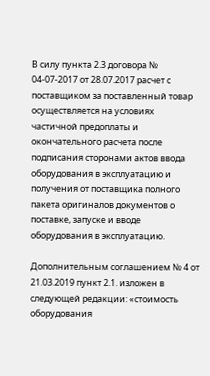В силу пункта 2.3 договора № 04-07-2017 от 28.07.2017 расчет с поставщиком за поставленный товар осуществляется на условиях частичной предоплаты и окончательного расчета после подписания сторонами актов ввода оборудования в эксплуатацию и получения от поставщика полного пакета оригиналов документов о поставке, запуске и вводе оборудования в эксплуатацию.

Дополнительным соглашением № 4 от 21.03.2019 пункт 2.1. изложен в следующей редакции: «стоимость оборудования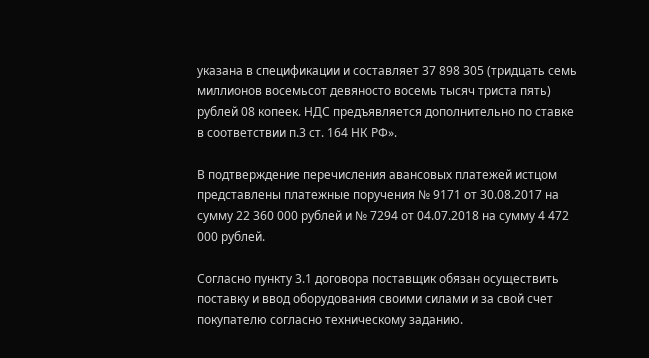указана в спецификации и составляет 37 898 305 (тридцать семь миллионов восемьсот девяносто восемь тысяч триста пять) рублей 08 копеек. НДС предъявляется дополнительно по ставке в соответствии п.3 ст. 164 НК РФ».

В подтверждение перечисления авансовых платежей истцом представлены платежные поручения № 9171 от 30.08.2017 на сумму 22 360 000 рублей и № 7294 от 04.07.2018 на сумму 4 472 000 рублей.

Согласно пункту 3.1 договора поставщик обязан осуществить поставку и ввод оборудования своими силами и за свой счет покупателю согласно техническому заданию.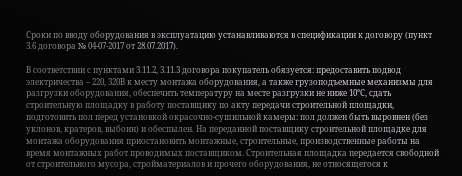Сроки по вводу оборудования в эксплуатацию устанавливаются в спецификации к договору (пункт 3.6 договора № 04-07-2017 от 28.07.2017).

В соответствии с пунктами 3.11.2, 3.11.3 договора покупатель обязуется: предоставить подвод электричества – 220, 320В к месту монтажа оборудования, а также грузоподъемные механизмы для разгрузки оборудования, обеспечить температуру на месте разгрузки не ниже 10°С, сдать строительную площадку в работу поставщику по акту передачи строительной площадки, подготовить пол перед установкой окрасочно-сушильной камеры: пол должен быть выровнен (без уклонов, кратеров, выбоин) и обеспылен. На переданной поставщику строительной площадке для монтажа оборудования приостановить монтажные, строительные, производственные работы на время монтажных работ проводимых поставщиком. Строительная площадка передается свободной от строительного мусора, стройматериалов и прочего оборудования, не относящегося к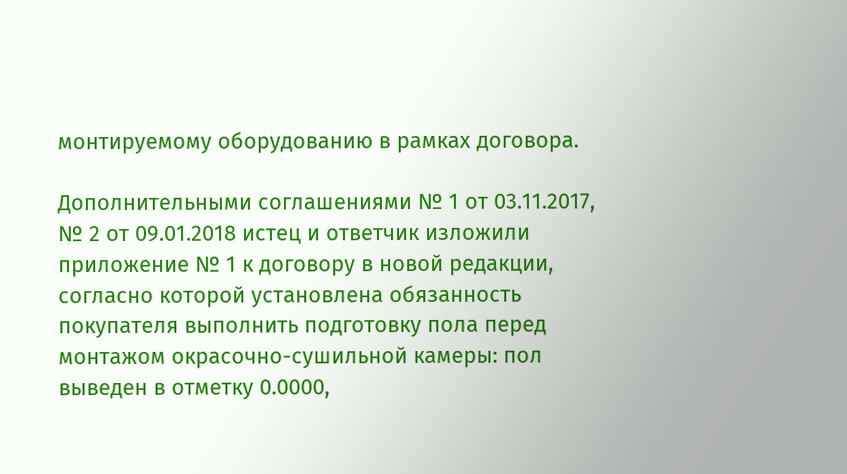монтируемому оборудованию в рамках договора.

Дополнительными соглашениями № 1 от 03.11.2017, № 2 от 09.01.2018 истец и ответчик изложили приложение № 1 к договору в новой редакции, согласно которой установлена обязанность покупателя выполнить подготовку пола перед монтажом окрасочно-сушильной камеры: пол выведен в отметку 0.0000,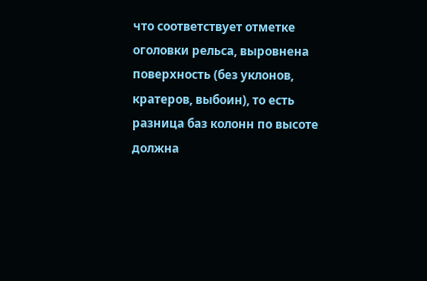что соответствует отметке оголовки рельса, выровнена поверхность (без уклонов, кратеров, выбоин), то есть разница баз колонн по высоте должна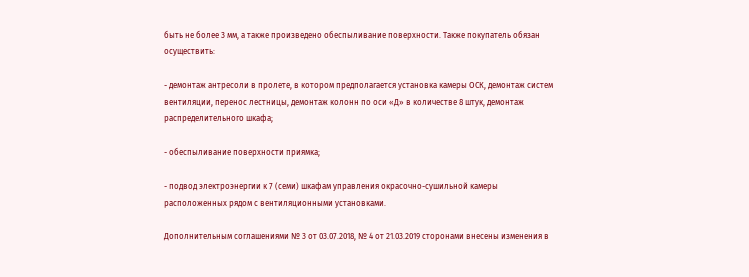быть не более 3 мм, а также произведено обеспыливание поверхности. Также покупатель обязан осуществить:

- демонтаж антресоли в пролете, в котором предполагается установка камеры ОСК, демонтаж систем вентиляции, перенос лестницы, демонтаж колонн по оси «Д» в количестве 8 штук, демонтаж распределительного шкафа;

- обеспыливание поверхности приямка;

- подвод электроэнергии к 7 (семи) шкафам управления окрасочно-сушильной камеры расположенных рядом с вентиляционными установками.

Дополнительным соглашениями № 3 от 03.07.2018, № 4 от 21.03.2019 сторонами внесены изменения в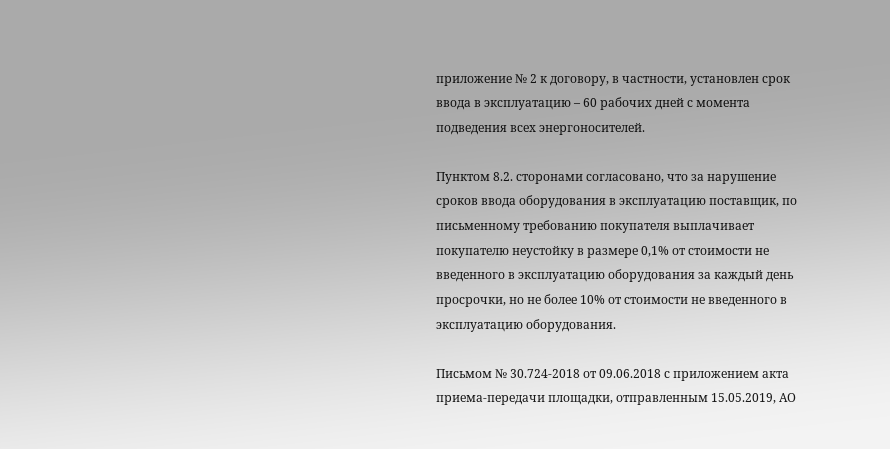приложение № 2 к договору, в частности, установлен срок ввода в эксплуатацию – 60 рабочих дней с момента подведения всех энергоносителей.

Пунктом 8.2. сторонами согласовано, что за нарушение сроков ввода оборудования в эксплуатацию поставщик, по письменному требованию покупателя выплачивает покупателю неустойку в размере 0,1% от стоимости не введенного в эксплуатацию оборудования за каждый день просрочки, но не более 10% от стоимости не введенного в эксплуатацию оборудования.

Письмом № 30.724-2018 от 09.06.2018 с приложением акта приема-передачи площадки, отправленным 15.05.2019, АО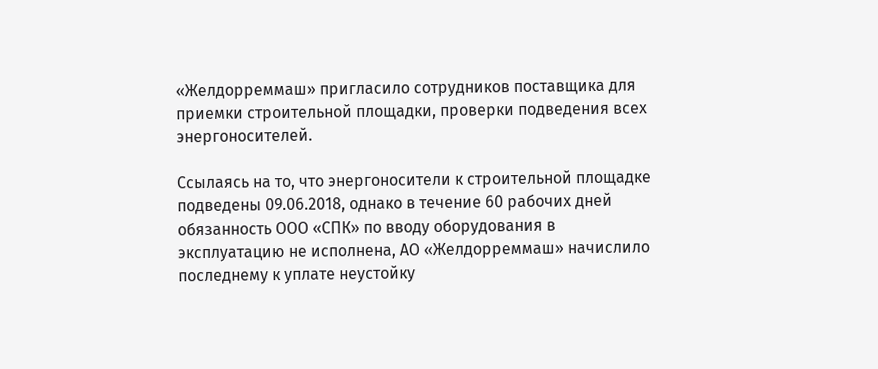«Желдорреммаш» пригласило сотрудников поставщика для приемки строительной площадки, проверки подведения всех энергоносителей.

Ссылаясь на то, что энергоносители к строительной площадке подведены 09.06.2018, однако в течение 60 рабочих дней обязанность ООО «СПК» по вводу оборудования в эксплуатацию не исполнена, АО «Желдорреммаш» начислило последнему к уплате неустойку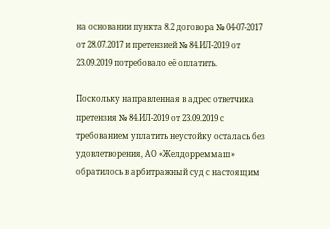на основании пункта 8.2 договора № 04-07-2017 от 28.07.2017 и претензией № 84.ИЛ-2019 от 23.09.2019 потребовало её оплатить.

Поскольку направленная в адрес ответчика претензия № 84.ИЛ-2019 от 23.09.2019 с требованием уплатить неустойку осталась без удовлетворения, АО «Желдорреммаш» обратилось в арбитражный суд с настоящим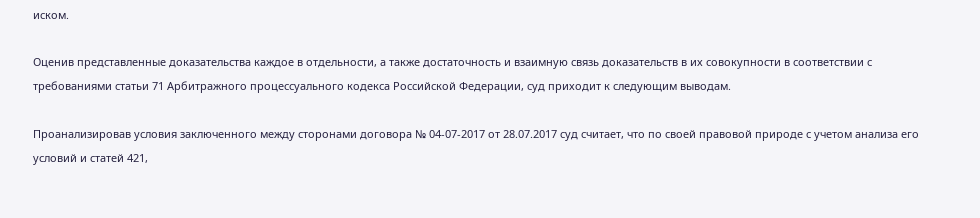иском.

Оценив представленные доказательства каждое в отдельности, а также достаточность и взаимную связь доказательств в их совокупности в соответствии с требованиями статьи 71 Арбитражного процессуального кодекса Российской Федерации, суд приходит к следующим выводам.

Проанализировав условия заключенного между сторонами договора № 04-07-2017 от 28.07.2017 суд считает, что по своей правовой природе с учетом анализа его условий и статей 421,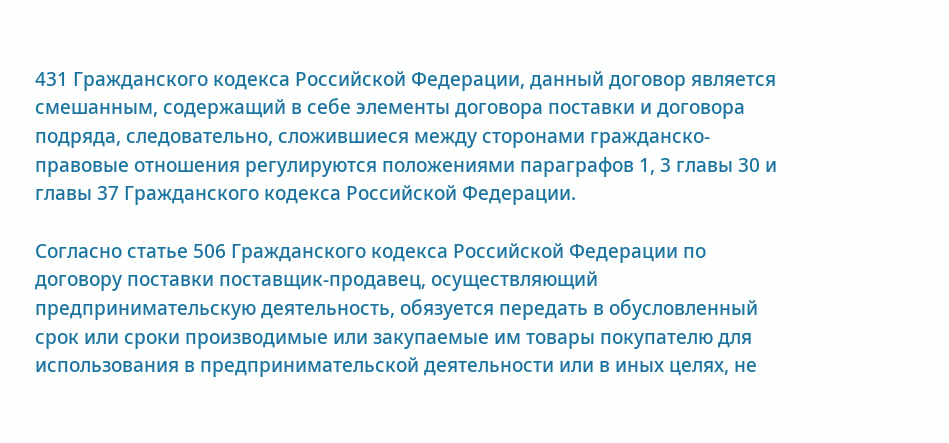431 Гражданского кодекса Российской Федерации, данный договор является смешанным, содержащий в себе элементы договора поставки и договора подряда, следовательно, сложившиеся между сторонами гражданско-правовые отношения регулируются положениями параграфов 1, 3 главы 30 и главы 37 Гражданского кодекса Российской Федерации.

Согласно статье 506 Гражданского кодекса Российской Федерации по договору поставки поставщик-продавец, осуществляющий предпринимательскую деятельность, обязуется передать в обусловленный срок или сроки производимые или закупаемые им товары покупателю для использования в предпринимательской деятельности или в иных целях, не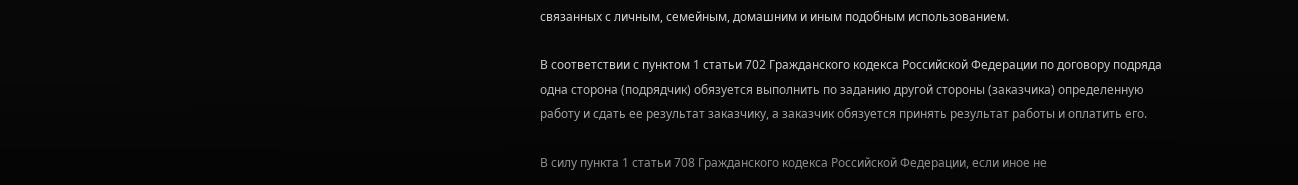связанных с личным, семейным, домашним и иным подобным использованием.

В соответствии с пунктом 1 статьи 702 Гражданского кодекса Российской Федерации по договору подряда одна сторона (подрядчик) обязуется выполнить по заданию другой стороны (заказчика) определенную работу и сдать ее результат заказчику, а заказчик обязуется принять результат работы и оплатить его.

В силу пункта 1 статьи 708 Гражданского кодекса Российской Федерации, если иное не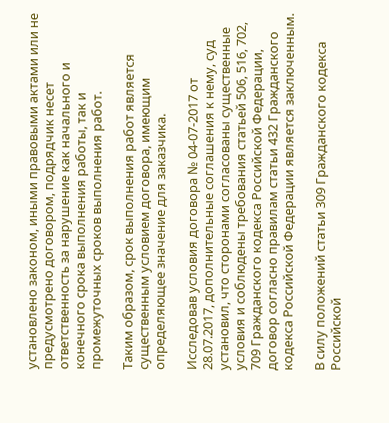установлено законом, иными правовыми актами или не предусмотрено договором, подрядчик несет ответственность за нарушение как начального и конечного срока выполнения работы, так и промежуточных сроков выполнения работ.

Таким образом, срок выполнения работ является существенным условием договора, имеющим определяющее значение для заказчика.

Исследовав условия договора № 04-07-2017 от 28.07.2017, дополнительные соглашения к нему, суд установил, что сторонами согласованы существенные условия и соблюдены требования статьей 506, 516, 702, 709 Гражданского кодекса Российской Федерации, договор согласно правилам статьи 432 Гражданского кодекса Российской Федерации является заключенным.

В силу положений статьи 309 Гражданского кодекса Российской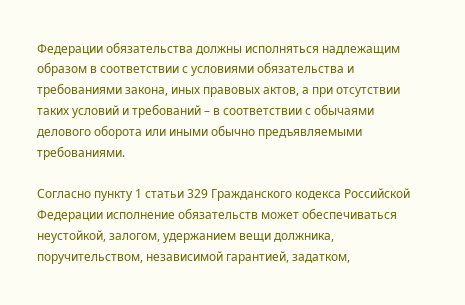Федерации обязательства должны исполняться надлежащим образом в соответствии с условиями обязательства и требованиями закона, иных правовых актов, а при отсутствии таких условий и требований – в соответствии с обычаями делового оборота или иными обычно предъявляемыми требованиями.

Согласно пункту 1 статьи 329 Гражданского кодекса Российской Федерации исполнение обязательств может обеспечиваться неустойкой, залогом, удержанием вещи должника, поручительством, независимой гарантией, задатком,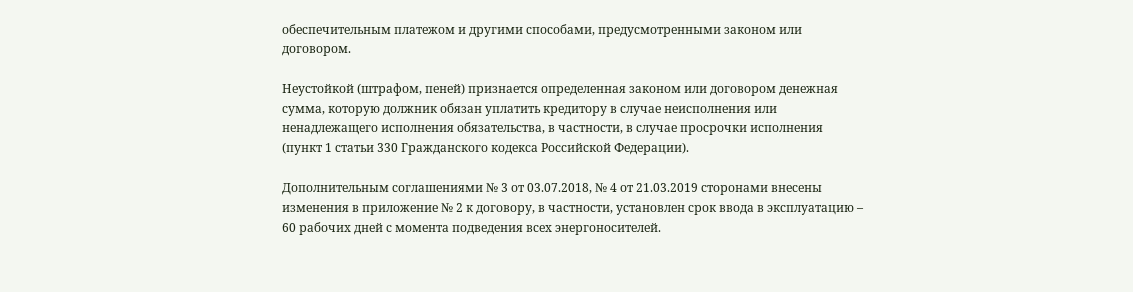обеспечительным платежом и другими способами, предусмотренными законом или договором.

Неустойкой (штрафом, пеней) признается определенная законом или договором денежная сумма, которую должник обязан уплатить кредитору в случае неисполнения или ненадлежащего исполнения обязательства, в частности, в случае просрочки исполнения (пункт 1 статьи 330 Гражданского кодекса Российской Федерации).

Дополнительным соглашениями № 3 от 03.07.2018, № 4 от 21.03.2019 сторонами внесены изменения в приложение № 2 к договору, в частности, установлен срок ввода в эксплуатацию – 60 рабочих дней с момента подведения всех энергоносителей.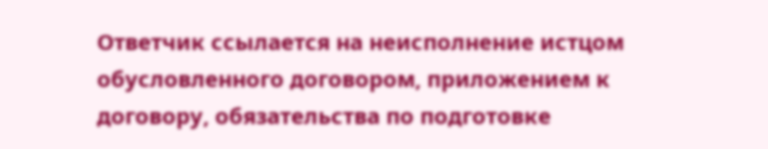Ответчик ссылается на неисполнение истцом обусловленного договором, приложением к договору, обязательства по подготовке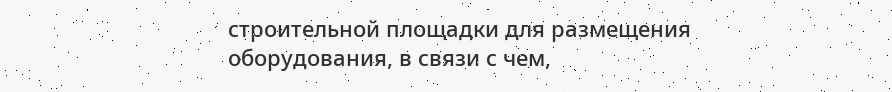строительной площадки для размещения оборудования, в связи с чем,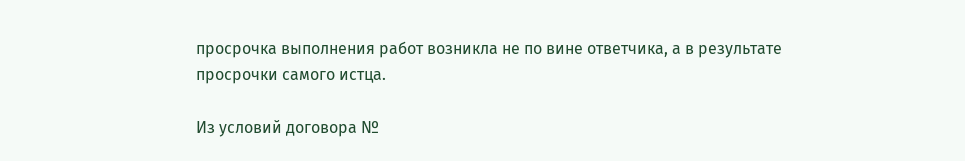просрочка выполнения работ возникла не по вине ответчика, а в результате просрочки самого истца.

Из условий договора №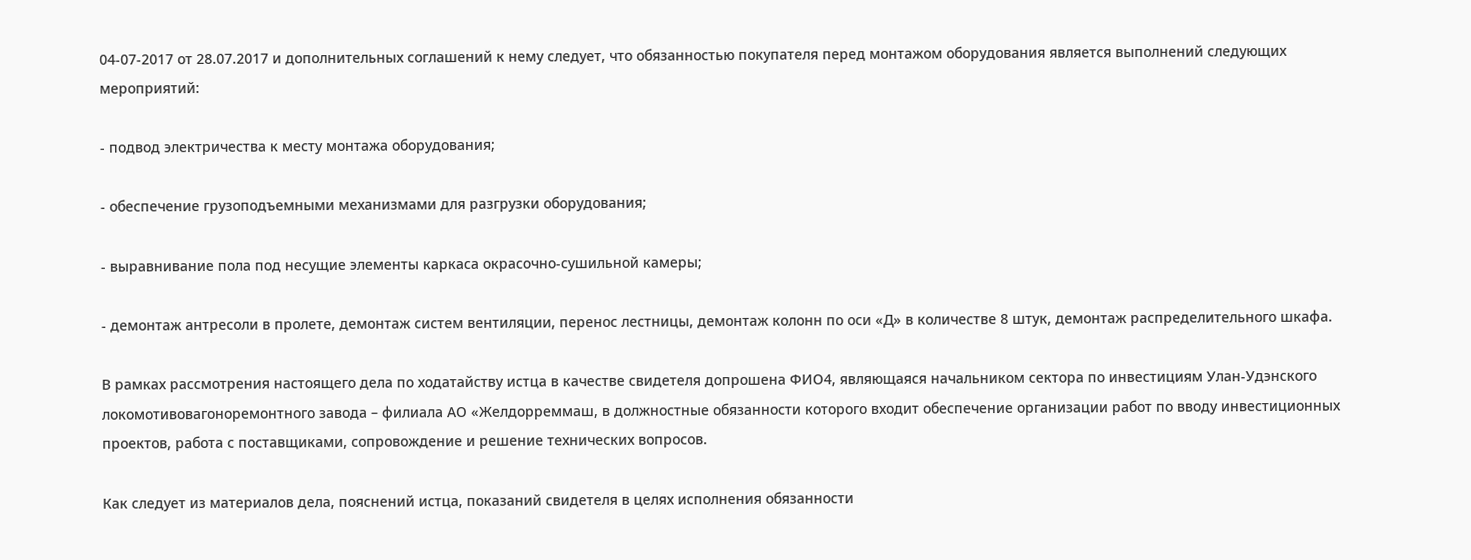04-07-2017 от 28.07.2017 и дополнительных соглашений к нему следует, что обязанностью покупателя перед монтажом оборудования является выполнений следующих мероприятий:

- подвод электричества к месту монтажа оборудования;

- обеспечение грузоподъемными механизмами для разгрузки оборудования;

- выравнивание пола под несущие элементы каркаса окрасочно-сушильной камеры;

- демонтаж антресоли в пролете, демонтаж систем вентиляции, перенос лестницы, демонтаж колонн по оси «Д» в количестве 8 штук, демонтаж распределительного шкафа.

В рамках рассмотрения настоящего дела по ходатайству истца в качестве свидетеля допрошена ФИО4, являющаяся начальником сектора по инвестициям Улан-Удэнского локомотивовагоноремонтного завода – филиала АО «Желдорреммаш, в должностные обязанности которого входит обеспечение организации работ по вводу инвестиционных проектов, работа с поставщиками, сопровождение и решение технических вопросов.

Как следует из материалов дела, пояснений истца, показаний свидетеля в целях исполнения обязанности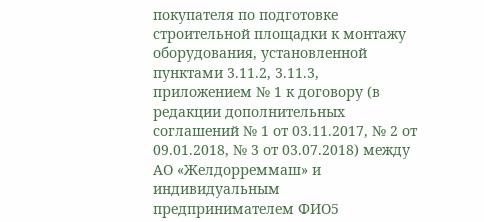покупателя по подготовке строительной площадки к монтажу оборудования, установленной пунктами 3.11.2, 3.11.3, приложением № 1 к договору (в редакции дополнительных соглашений № 1 от 03.11.2017, № 2 от 09.01.2018, № 3 от 03.07.2018) между АО «Желдорреммаш» и индивидуальным предпринимателем ФИО5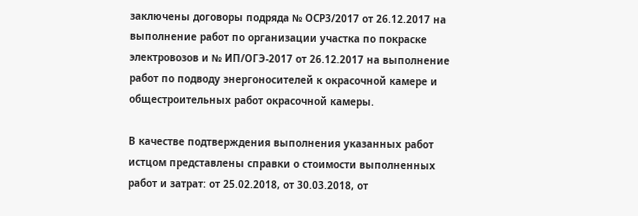заключены договоры подряда № ОСР3/2017 от 26.12.2017 на выполнение работ по организации участка по покраске электровозов и № ИП/ОГЭ-2017 от 26.12.2017 на выполнение работ по подводу энергоносителей к окрасочной камере и общестроительных работ окрасочной камеры.

В качестве подтверждения выполнения указанных работ истцом представлены справки о стоимости выполненных работ и затрат: от 25.02.2018, от 30.03.2018, от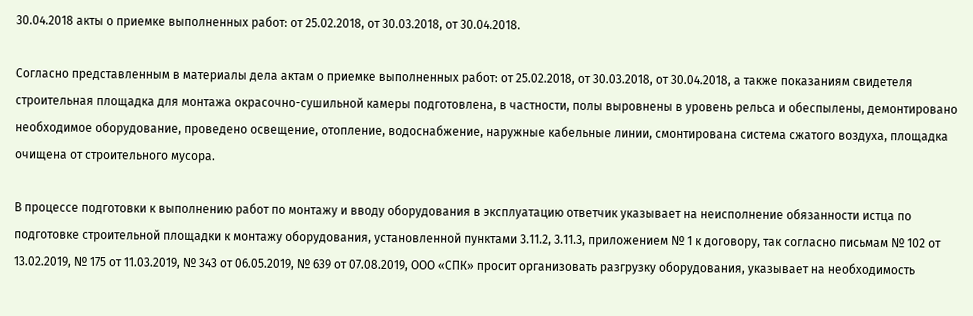30.04.2018 акты о приемке выполненных работ: от 25.02.2018, от 30.03.2018, от 30.04.2018.

Согласно представленным в материалы дела актам о приемке выполненных работ: от 25.02.2018, от 30.03.2018, от 30.04.2018, а также показаниям свидетеля строительная площадка для монтажа окрасочно-сушильной камеры подготовлена, в частности, полы выровнены в уровень рельса и обеспылены, демонтировано необходимое оборудование, проведено освещение, отопление, водоснабжение, наружные кабельные линии, смонтирована система сжатого воздуха, площадка очищена от строительного мусора.

В процессе подготовки к выполнению работ по монтажу и вводу оборудования в эксплуатацию ответчик указывает на неисполнение обязанности истца по подготовке строительной площадки к монтажу оборудования, установленной пунктами 3.11.2, 3.11.3, приложением № 1 к договору, так согласно письмам № 102 от 13.02.2019, № 175 от 11.03.2019, № 343 от 06.05.2019, № 639 от 07.08.2019, ООО «СПК» просит организовать разгрузку оборудования, указывает на необходимость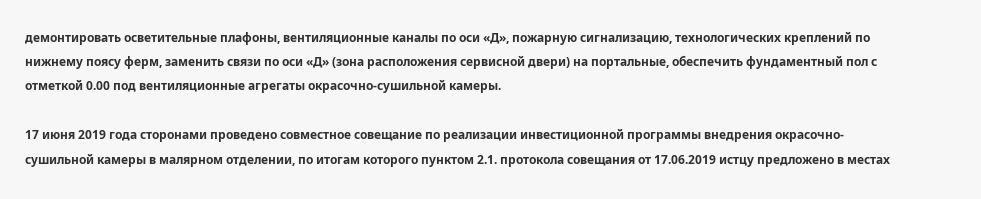демонтировать осветительные плафоны, вентиляционные каналы по оси «Д», пожарную сигнализацию, технологических креплений по нижнему поясу ферм, заменить связи по оси «Д» (зона расположения сервисной двери) на портальные, обеспечить фундаментный пол с отметкой 0.00 под вентиляционные агрегаты окрасочно-сушильной камеры.

17 июня 2019 года сторонами проведено совместное совещание по реализации инвестиционной программы внедрения окрасочно-сушильной камеры в малярном отделении, по итогам которого пунктом 2.1. протокола совещания от 17.06.2019 истцу предложено в местах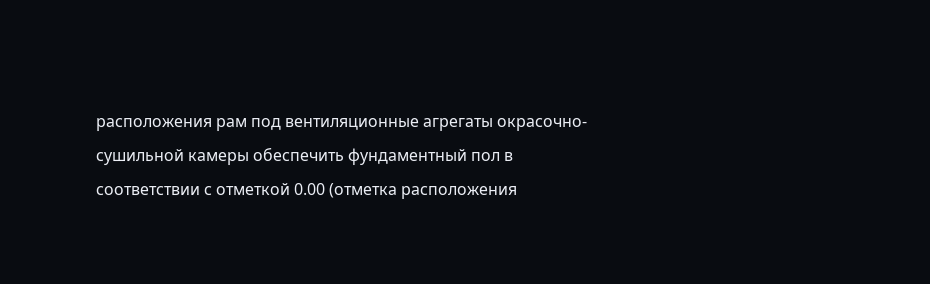расположения рам под вентиляционные агрегаты окрасочно-сушильной камеры обеспечить фундаментный пол в соответствии с отметкой 0.00 (отметка расположения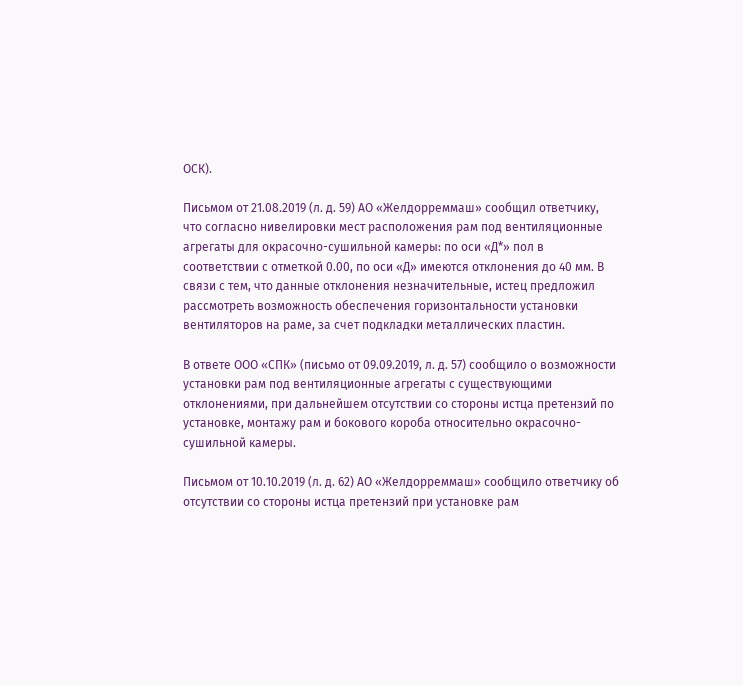ОСК).

Письмом от 21.08.2019 (л. д. 59) АО «Желдорреммаш» сообщил ответчику, что согласно нивелировки мест расположения рам под вентиляционные агрегаты для окрасочно-сушильной камеры: по оси «Д*» пол в соответствии с отметкой 0.00, по оси «Д» имеются отклонения до 40 мм. В связи с тем, что данные отклонения незначительные, истец предложил рассмотреть возможность обеспечения горизонтальности установки вентиляторов на раме, за счет подкладки металлических пластин.

В ответе ООО «СПК» (письмо от 09.09.2019, л. д. 57) сообщило о возможности установки рам под вентиляционные агрегаты с существующими отклонениями, при дальнейшем отсутствии со стороны истца претензий по установке, монтажу рам и бокового короба относительно окрасочно-сушильной камеры.

Письмом от 10.10.2019 (л. д. 62) АО «Желдорреммаш» сообщило ответчику об отсутствии со стороны истца претензий при установке рам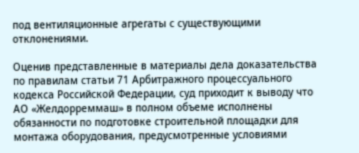под вентиляционные агрегаты с существующими отклонениями.

Оценив представленные в материалы дела доказательства по правилам статьи 71 Арбитражного процессуального кодекса Российской Федерации, суд приходит к выводу что АО «Желдорреммаш» в полном объеме исполнены обязанности по подготовке строительной площадки для монтажа оборудования, предусмотренные условиями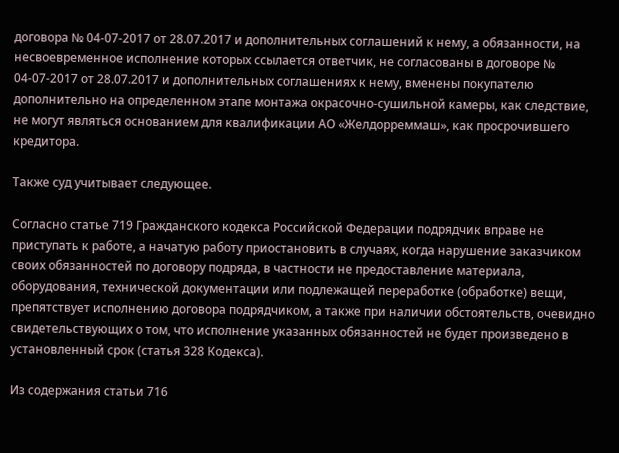договора № 04-07-2017 от 28.07.2017 и дополнительных соглашений к нему, а обязанности, на несвоевременное исполнение которых ссылается ответчик, не согласованы в договоре № 04-07-2017 от 28.07.2017 и дополнительных соглашениях к нему, вменены покупателю дополнительно на определенном этапе монтажа окрасочно-сушильной камеры, как следствие, не могут являться основанием для квалификации АО «Желдорреммаш», как просрочившего кредитора.

Также суд учитывает следующее.

Согласно статье 719 Гражданского кодекса Российской Федерации подрядчик вправе не приступать к работе, а начатую работу приостановить в случаях, когда нарушение заказчиком своих обязанностей по договору подряда, в частности не предоставление материала, оборудования, технической документации или подлежащей переработке (обработке) вещи, препятствует исполнению договора подрядчиком, а также при наличии обстоятельств, очевидно свидетельствующих о том, что исполнение указанных обязанностей не будет произведено в установленный срок (статья 328 Кодекса).

Из содержания статьи 716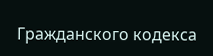Гражданского кодекса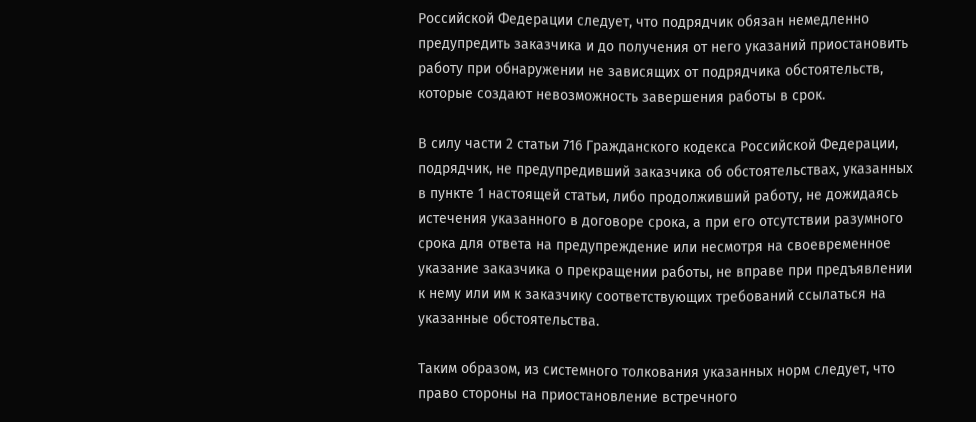Российской Федерации следует, что подрядчик обязан немедленно предупредить заказчика и до получения от него указаний приостановить работу при обнаружении не зависящих от подрядчика обстоятельств, которые создают невозможность завершения работы в срок.

В силу части 2 статьи 716 Гражданского кодекса Российской Федерации, подрядчик, не предупредивший заказчика об обстоятельствах, указанных в пункте 1 настоящей статьи, либо продолживший работу, не дожидаясь истечения указанного в договоре срока, а при его отсутствии разумного срока для ответа на предупреждение или несмотря на своевременное указание заказчика о прекращении работы, не вправе при предъявлении к нему или им к заказчику соответствующих требований ссылаться на указанные обстоятельства.

Таким образом, из системного толкования указанных норм следует, что право стороны на приостановление встречного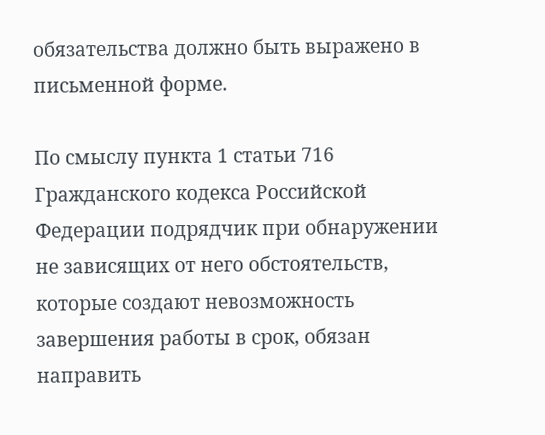обязательства должно быть выражено в письменной форме.

По смыслу пункта 1 статьи 716 Гражданского кодекса Российской Федерации подрядчик при обнаружении не зависящих от него обстоятельств, которые создают невозможность завершения работы в срок, обязан направить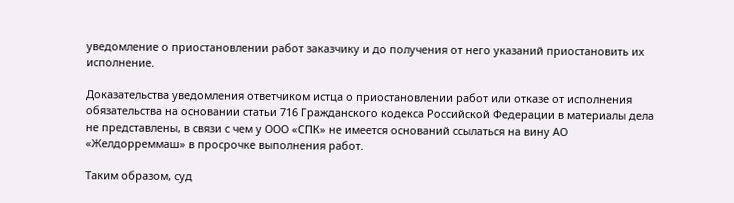уведомление о приостановлении работ заказчику и до получения от него указаний приостановить их исполнение.

Доказательства уведомления ответчиком истца о приостановлении работ или отказе от исполнения обязательства на основании статьи 716 Гражданского кодекса Российской Федерации в материалы дела не представлены, в связи с чем у ООО «СПК» не имеется оснований ссылаться на вину АО «Желдорреммаш» в просрочке выполнения работ.

Таким образом, суд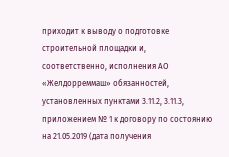приходит к выводу о подготовке строительной площадки и, соответственно, исполнения АО «Желдорреммаш» обязанностей, установленных пунктами 3.11.2, 3.11.3, приложением № 1 к договору по состоянию на 21.05.2019 (дата получения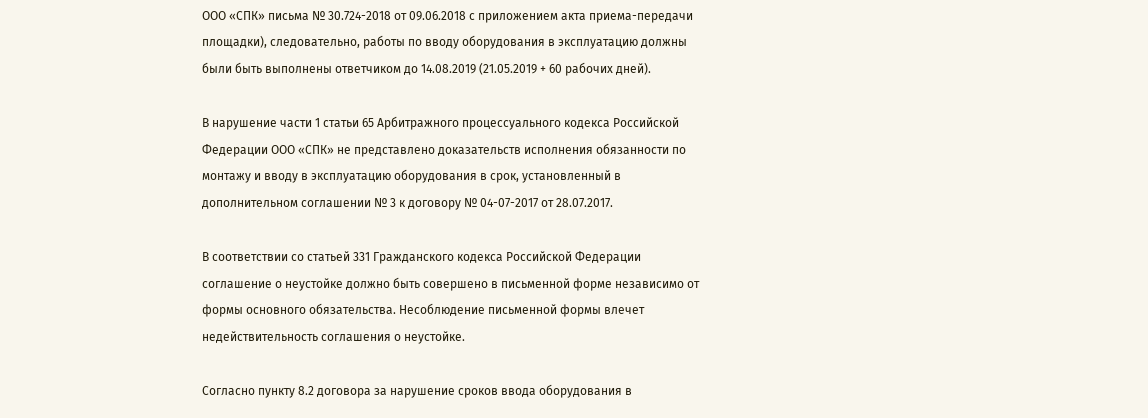ООО «СПК» письма № 30.724-2018 от 09.06.2018 с приложением акта приема-передачи площадки), следовательно, работы по вводу оборудования в эксплуатацию должны были быть выполнены ответчиком до 14.08.2019 (21.05.2019 + 60 рабочих дней).

В нарушение части 1 статьи 65 Арбитражного процессуального кодекса Российской Федерации ООО «СПК» не представлено доказательств исполнения обязанности по монтажу и вводу в эксплуатацию оборудования в срок, установленный в дополнительном соглашении № 3 к договору № 04-07-2017 от 28.07.2017.

В соответствии со статьей 331 Гражданского кодекса Российской Федерации соглашение о неустойке должно быть совершено в письменной форме независимо от формы основного обязательства. Несоблюдение письменной формы влечет недействительность соглашения о неустойке.

Согласно пункту 8.2 договора за нарушение сроков ввода оборудования в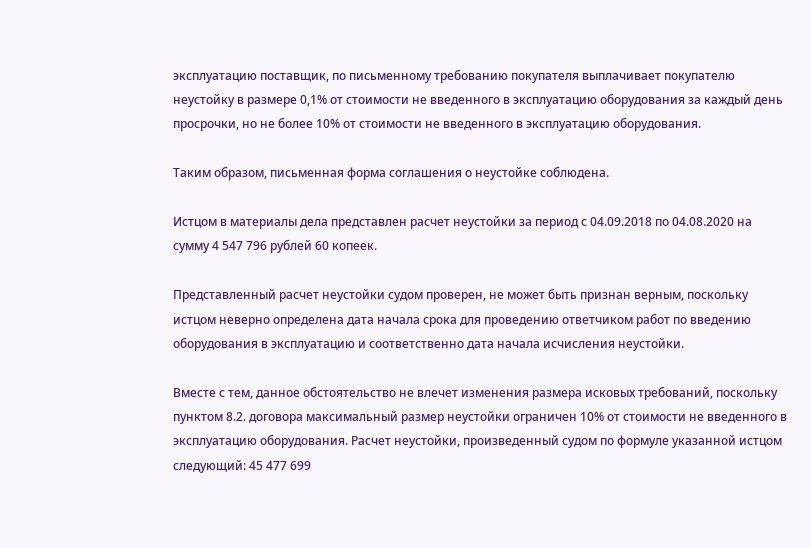эксплуатацию поставщик, по письменному требованию покупателя выплачивает покупателю неустойку в размере 0,1% от стоимости не введенного в эксплуатацию оборудования за каждый день просрочки, но не более 10% от стоимости не введенного в эксплуатацию оборудования.

Таким образом, письменная форма соглашения о неустойке соблюдена.

Истцом в материалы дела представлен расчет неустойки за период с 04.09.2018 по 04.08.2020 на сумму 4 547 796 рублей 60 копеек.

Представленный расчет неустойки судом проверен, не может быть признан верным, поскольку истцом неверно определена дата начала срока для проведению ответчиком работ по введению оборудования в эксплуатацию и соответственно дата начала исчисления неустойки.

Вместе с тем, данное обстоятельство не влечет изменения размера исковых требований, поскольку пунктом 8.2. договора максимальный размер неустойки ограничен 10% от стоимости не введенного в эксплуатацию оборудования. Расчет неустойки, произведенный судом по формуле указанной истцом следующий: 45 477 699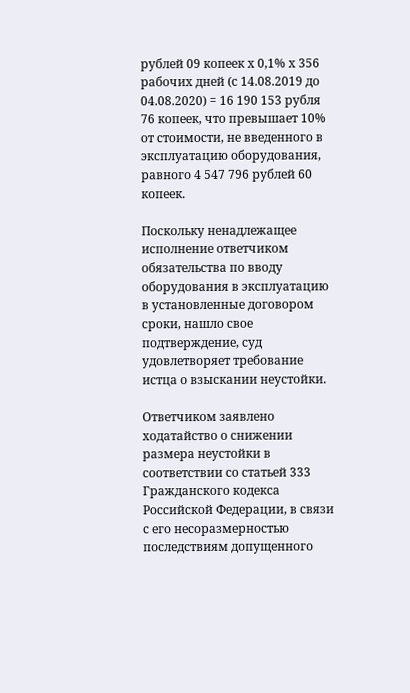рублей 09 копеек х 0,1% х 356 рабочих дней (с 14.08.2019 до 04.08.2020) = 16 190 153 рубля 76 копеек, что превышает 10% от стоимости, не введенного в эксплуатацию оборудования, равного 4 547 796 рублей 60 копеек.

Поскольку ненадлежащее исполнение ответчиком обязательства по вводу оборудования в эксплуатацию в установленные договором сроки, нашло свое подтверждение, суд удовлетворяет требование истца о взыскании неустойки.

Ответчиком заявлено ходатайство о снижении размера неустойки в соответствии со статьей 333 Гражданского кодекса Российской Федерации, в связи с его несоразмерностью последствиям допущенного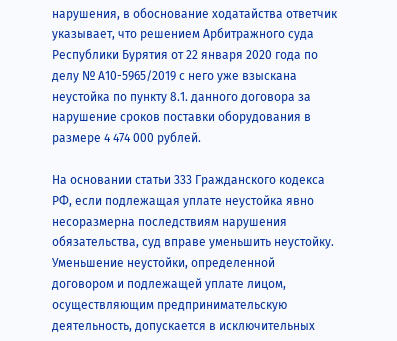нарушения, в обоснование ходатайства ответчик указывает, что решением Арбитражного суда Республики Бурятия от 22 января 2020 года по делу № А10-5965/2019 с него уже взыскана неустойка по пункту 8.1. данного договора за нарушение сроков поставки оборудования в размере 4 474 000 рублей.

На основании статьи 333 Гражданского кодекса РФ, если подлежащая уплате неустойка явно несоразмерна последствиям нарушения обязательства, суд вправе уменьшить неустойку. Уменьшение неустойки, определенной договором и подлежащей уплате лицом, осуществляющим предпринимательскую деятельность, допускается в исключительных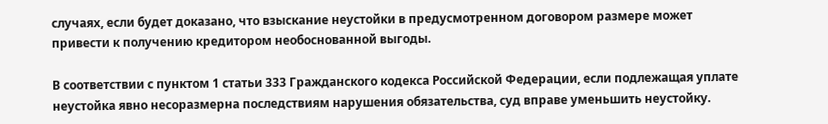случаях, если будет доказано, что взыскание неустойки в предусмотренном договором размере может привести к получению кредитором необоснованной выгоды.

В соответствии с пунктом 1 статьи 333 Гражданского кодекса Российской Федерации, если подлежащая уплате неустойка явно несоразмерна последствиям нарушения обязательства, суд вправе уменьшить неустойку.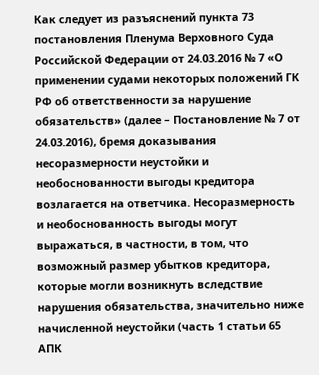Как следует из разъяснений пункта 73 постановления Пленума Верховного Суда Российской Федерации от 24.03.2016 № 7 «О применении судами некоторых положений ГК РФ об ответственности за нарушение обязательств» (далее – Постановление № 7 от 24.03.2016), бремя доказывания несоразмерности неустойки и необоснованности выгоды кредитора возлагается на ответчика. Несоразмерность и необоснованность выгоды могут выражаться, в частности, в том, что возможный размер убытков кредитора, которые могли возникнуть вследствие нарушения обязательства, значительно ниже начисленной неустойки (часть 1 статьи 65 АПК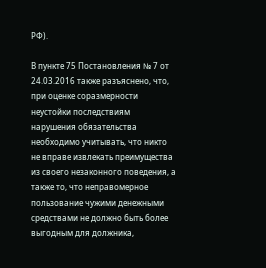РФ).

В пункте 75 Постановления № 7 от 24.03.2016 также разъяснено, что, при оценке соразмерности неустойки последствиям нарушения обязательства необходимо учитывать, что никто не вправе извлекать преимущества из своего незаконного поведения, а также то, что неправомерное пользование чужими денежными средствами не должно быть более выгодным для должника,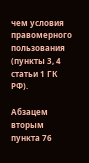чем условия правомерного пользования (пункты 3, 4 статьи 1 ГК РФ).

Абзацем вторым пункта 76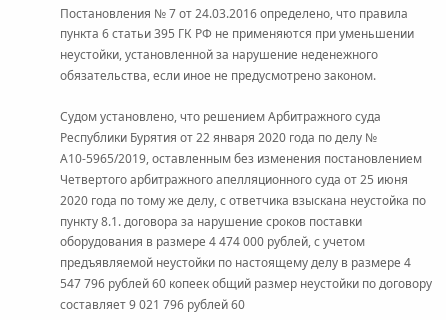Постановления № 7 от 24.03.2016 определено, что правила пункта 6 статьи 395 ГК РФ не применяются при уменьшении неустойки, установленной за нарушение неденежного обязательства, если иное не предусмотрено законом.

Судом установлено, что решением Арбитражного суда Республики Бурятия от 22 января 2020 года по делу № А10-5965/2019, оставленным без изменения постановлением Четвертого арбитражного апелляционного суда от 25 июня 2020 года по тому же делу, с ответчика взыскана неустойка по пункту 8.1. договора за нарушение сроков поставки оборудования в размере 4 474 000 рублей, с учетом предъявляемой неустойки по настоящему делу в размере 4 547 796 рублей 60 копеек общий размер неустойки по договору составляет 9 021 796 рублей 60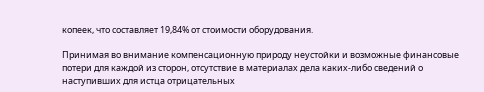копеек, что составляет 19,84% от стоимости оборудования.

Принимая во внимание компенсационную природу неустойки и возможные финансовые потери для каждой из сторон, отсутствие в материалах дела каких-либо сведений о наступивших для истца отрицательных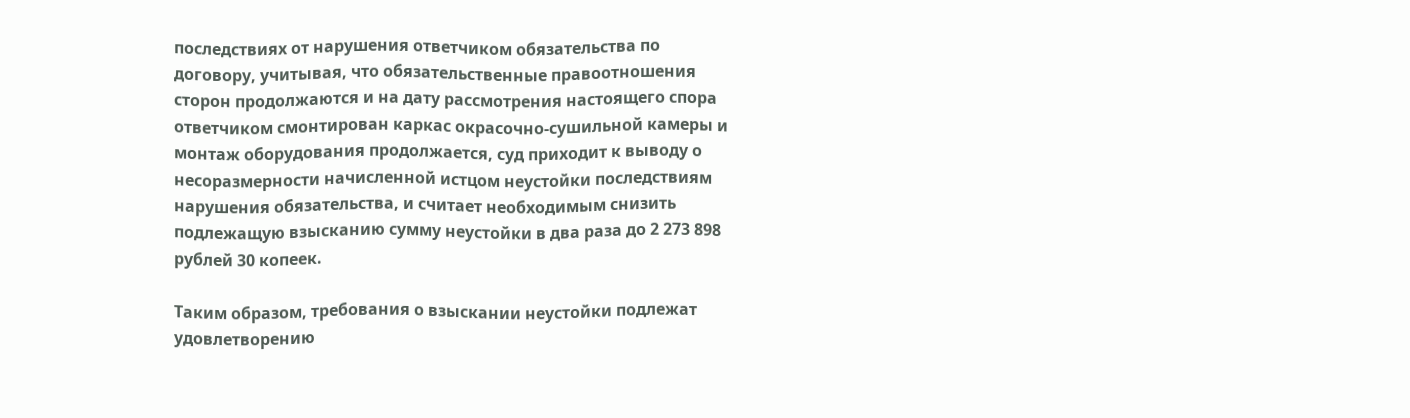последствиях от нарушения ответчиком обязательства по договору, учитывая, что обязательственные правоотношения сторон продолжаются и на дату рассмотрения настоящего спора ответчиком смонтирован каркас окрасочно-сушильной камеры и монтаж оборудования продолжается, суд приходит к выводу о несоразмерности начисленной истцом неустойки последствиям нарушения обязательства, и считает необходимым снизить подлежащую взысканию сумму неустойки в два раза до 2 273 898 рублей 30 копеек.

Таким образом, требования о взыскании неустойки подлежат удовлетворению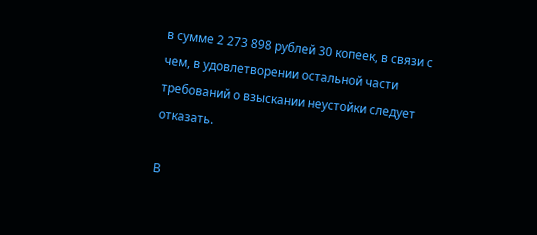в сумме 2 273 898 рублей 30 копеек, в связи с чем, в удовлетворении остальной части требований о взыскании неустойки следует отказать.

В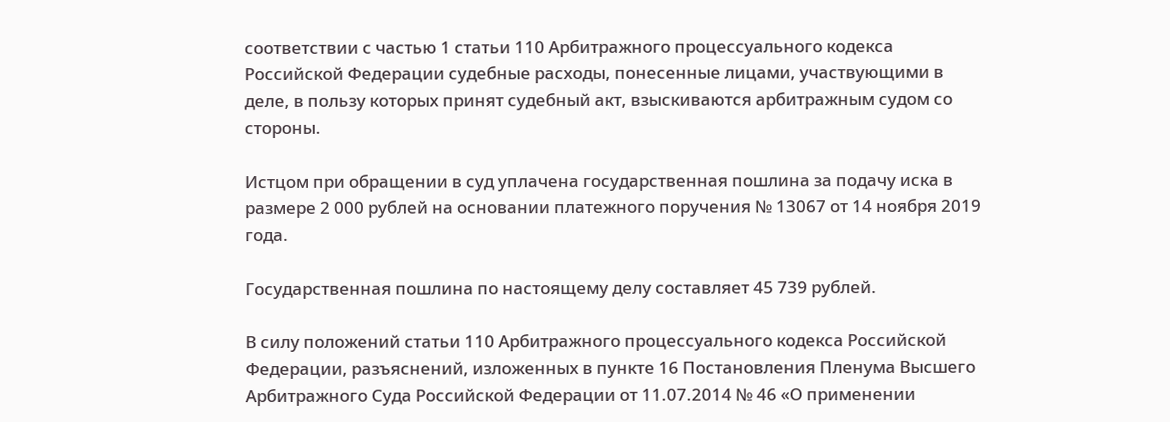соответствии с частью 1 статьи 110 Арбитражного процессуального кодекса Российской Федерации судебные расходы, понесенные лицами, участвующими в деле, в пользу которых принят судебный акт, взыскиваются арбитражным судом со стороны.

Истцом при обращении в суд уплачена государственная пошлина за подачу иска в размере 2 000 рублей на основании платежного поручения № 13067 от 14 ноября 2019 года.

Государственная пошлина по настоящему делу составляет 45 739 рублей.

В силу положений статьи 110 Арбитражного процессуального кодекса Российской Федерации, разъяснений, изложенных в пункте 16 Постановления Пленума Высшего Арбитражного Суда Российской Федерации от 11.07.2014 № 46 «О применении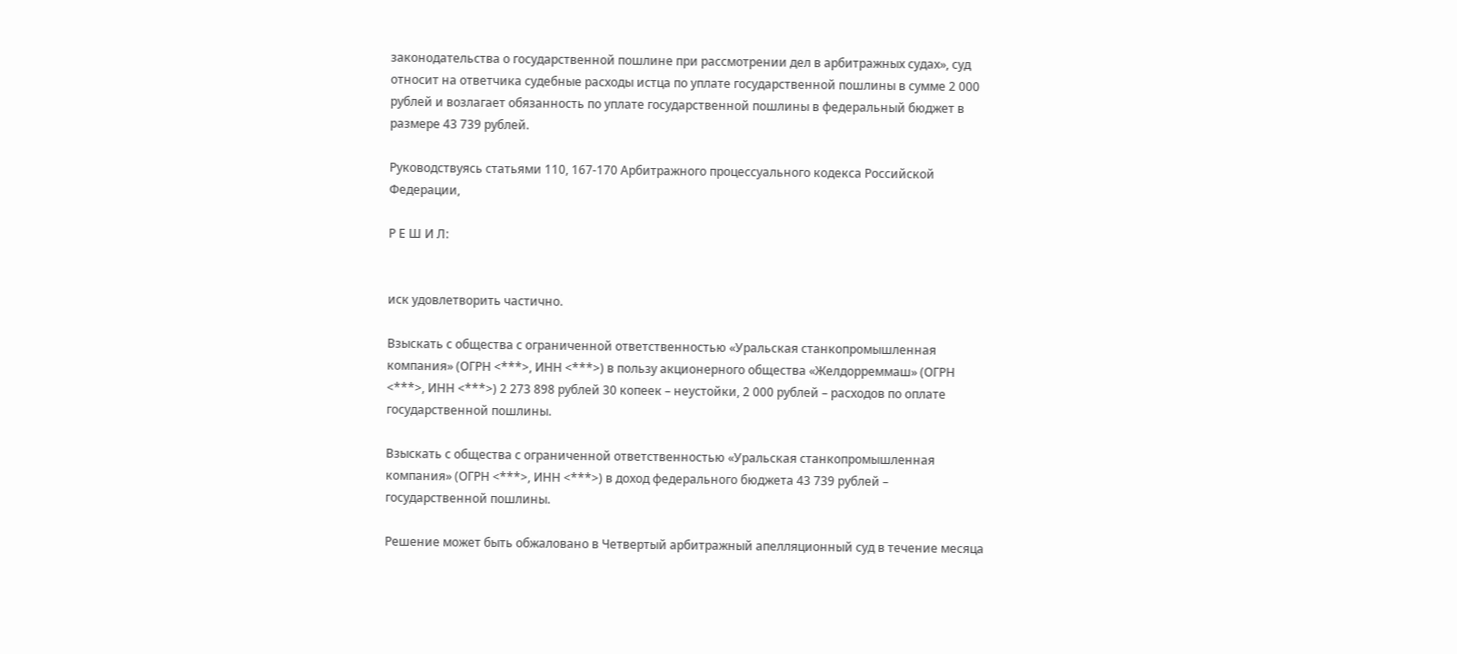законодательства о государственной пошлине при рассмотрении дел в арбитражных судах», суд относит на ответчика судебные расходы истца по уплате государственной пошлины в сумме 2 000 рублей и возлагает обязанность по уплате государственной пошлины в федеральный бюджет в размере 43 739 рублей.

Руководствуясь статьями 110, 167-170 Арбитражного процессуального кодекса Российской Федерации,

Р Е Ш И Л:


иск удовлетворить частично.

Взыскать с общества с ограниченной ответственностью «Уральская станкопромышленная компания» (ОГРН <***>, ИНН <***>) в пользу акционерного общества «Желдорреммаш» (ОГРН <***>, ИНН <***>) 2 273 898 рублей 30 копеек – неустойки, 2 000 рублей – расходов по оплате государственной пошлины.

Взыскать с общества с ограниченной ответственностью «Уральская станкопромышленная компания» (ОГРН <***>, ИНН <***>) в доход федерального бюджета 43 739 рублей – государственной пошлины.

Решение может быть обжаловано в Четвертый арбитражный апелляционный суд в течение месяца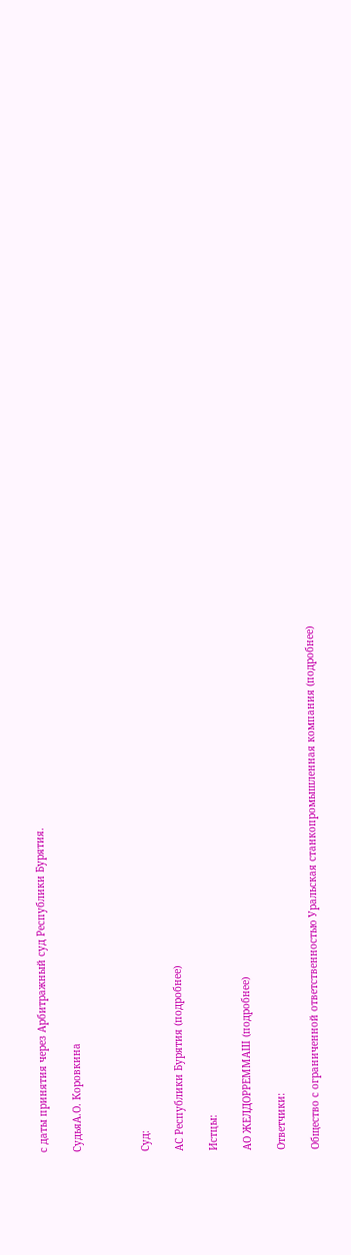с даты принятия через Арбитражный суд Республики Бурятия.

СудьяА.О. Коровкина



Суд:

АС Республики Бурятия (подробнее)

Истцы:

АО ЖЕЛДОРРЕММАШ (подробнее)

Ответчики:

Общество с ограниченной ответственностью Уральская станкопромышленная компания (подробнее)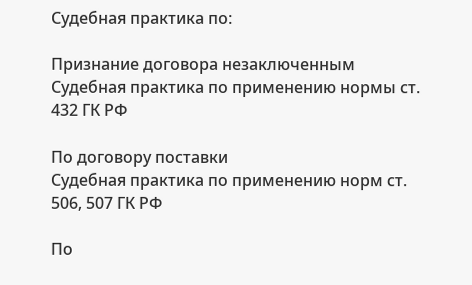Судебная практика по:

Признание договора незаключенным
Судебная практика по применению нормы ст. 432 ГК РФ

По договору поставки
Судебная практика по применению норм ст. 506, 507 ГК РФ

По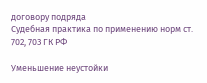договору подряда
Судебная практика по применению норм ст. 702, 703 ГК РФ

Уменьшение неустойки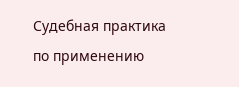Судебная практика по применению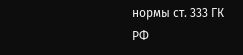нормы ст. 333 ГК РФ